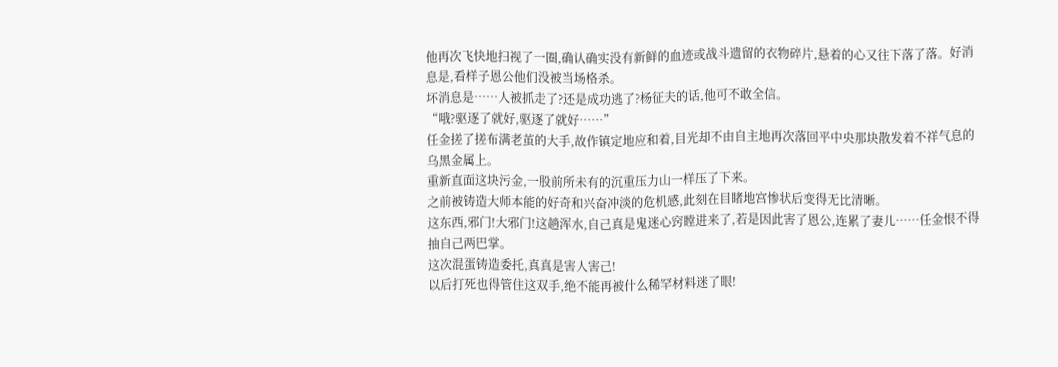他再次飞快地扫视了一圈,确认确实没有新鲜的血迹或战斗遗留的衣物碎片,悬着的心又往下落了落。好消息是,看样子恩公他们没被当场格杀。
坏消息是……人被抓走了?还是成功逃了?杨征夫的话,他可不敢全信。
“哦?驱逐了就好,驱逐了就好……”
任金搓了搓布满老茧的大手,故作镇定地应和着,目光却不由自主地再次落回平中央那块散发着不祥气息的乌黑金属上。
重新直面这块污金,一股前所未有的沉重压力山一样压了下来。
之前被铸造大师本能的好奇和兴奋冲淡的危机感,此刻在目睹地宫惨状后变得无比清晰。
这东西,邪门!大邪门!这趟浑水,自己真是鬼迷心窍瞠进来了,若是因此害了恩公,连累了妻儿……任金恨不得抽自己两巴掌。
这次混蛋铸造委托,真真是害人害己!
以后打死也得管住这双手,绝不能再被什么稀罕材料迷了眼!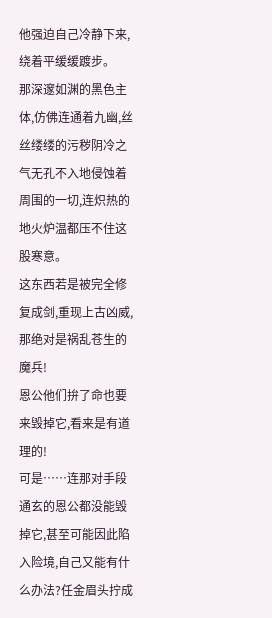他强迫自己冷静下来,绕着平缓缓踱步。
那深邃如渊的黑色主体,仿佛连通着九幽,丝丝缕缕的污秽阴冷之气无孔不入地侵蚀着周围的一切,连炽热的地火炉温都压不住这股寒意。
这东西若是被完全修复成剑,重现上古凶威,那绝对是祸乱苍生的魔兵!
恩公他们拚了命也要来毁掉它,看来是有道理的!
可是……连那对手段通玄的恩公都没能毁掉它,甚至可能因此陷入险境,自己又能有什么办法?任金眉头拧成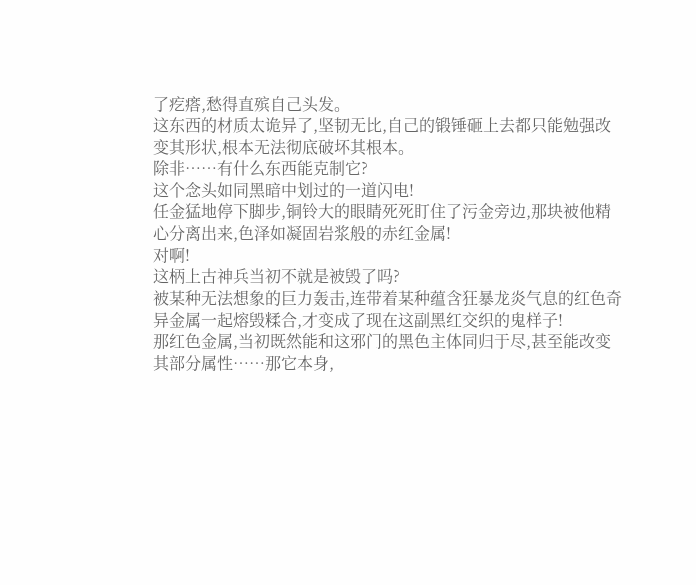了疙瘩,愁得直殡自己头发。
这东西的材质太诡异了,坚韧无比,自己的锻锤砸上去都只能勉强改变其形状,根本无法彻底破坏其根本。
除非……有什么东西能克制它?
这个念头如同黑暗中划过的一道闪电!
任金猛地停下脚步,铜铃大的眼睛死死盯住了污金旁边,那块被他精心分离出来,色泽如凝固岩浆般的赤红金属!
对啊!
这柄上古神兵当初不就是被毁了吗?
被某种无法想象的巨力轰击,连带着某种蕴含狂暴龙炎气息的红色奇异金属一起熔毁糅合,才变成了现在这副黑红交织的鬼样子!
那红色金属,当初既然能和这邪门的黑色主体同归于尽,甚至能改变其部分属性……那它本身,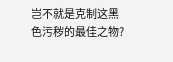岂不就是克制这黑色污秽的最佳之物?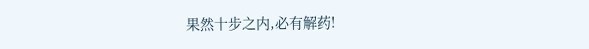果然十步之内,必有解药!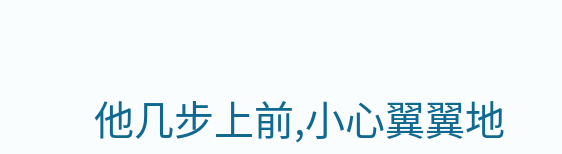他几步上前,小心翼翼地